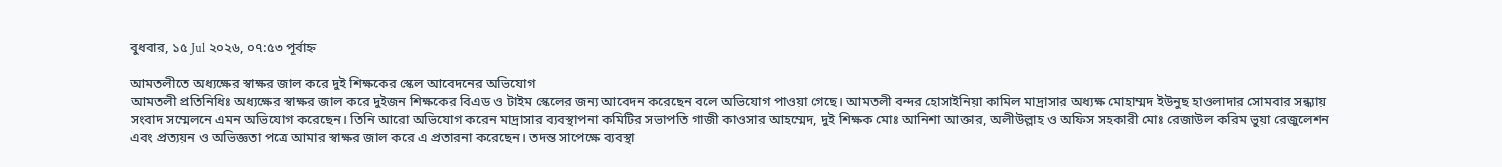বুধবার, ১৫ Jul ২০২৬, ০৭:৫৩ পূর্বাহ্ন

আমতলীতে অধ্যক্ষের স্বাক্ষর জাল করে দুই শিক্ষকের স্কেল আবেদনের অভিযোগ
আমতলী প্রতিনিধিঃ অধ্যক্ষের স্বাক্ষর জাল করে দুইজন শিক্ষকের বিএড ও টাইম স্কেলের জন্য আবেদন করেছেন বলে অভিযোগ পাওয়া গেছে। আমতলী বন্দর হোসাইনিয়া কামিল মাদ্রাসার অধ্যক্ষ মোহাম্মদ ইউনুছ হাওলাদার সোমবার সন্ধ্যায় সংবাদ সম্মেলনে এমন অভিযোগ করেছেন। তিনি আরো অভিযোগ করেন মাদ্রাসার ব্যবস্থাপনা কমিটির সভাপতি গাজী কাওসার আহম্মেদ, দুই শিক্ষক মোঃ আনিশা আক্তার, অলীউল্লাহ ও অফিস সহকারী মোঃ রেজাউল করিম ভুয়া রেজুলেশন এবং প্রত্যয়ন ও অভিজ্ঞতা পত্রে আমার স্বাক্ষর জাল করে এ প্রতারনা করেছেন। তদন্ত সাপেক্ষে ব্যবস্থা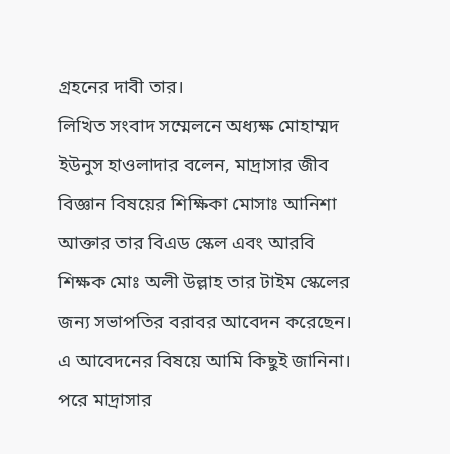গ্রহনের দাবী তার।
লিখিত সংবাদ সম্মেলনে অধ্যক্ষ মোহাম্মদ ইউনুস হাওলাদার বলেন, মাদ্রাসার জীব বিজ্ঞান বিষয়ের শিক্ষিকা মোসাঃ আনিশা আক্তার তার বিএড স্কেল এবং আরবি শিক্ষক মোঃ অলী উল্লাহ তার টাইম স্কেলের জন্য সভাপতির বরাবর আবেদন করেছেন। এ আবেদনের বিষয়ে আমি কিছুই জানিনা। পরে মাদ্রাসার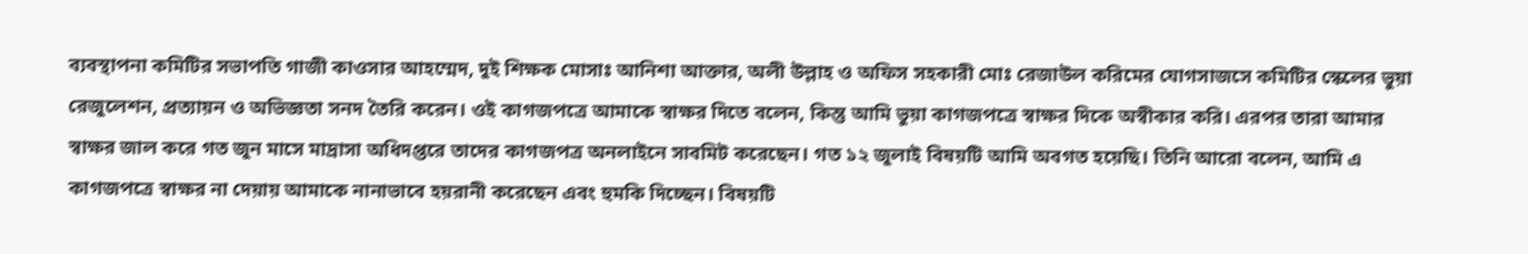ব্যবস্থাপনা কমিটির সভাপতি গাজী কাওসার আহম্মেদ, দুই শিক্ষক মোসাঃ আনিশা আক্তার, অলী উল্লাহ ও অফিস সহকারী মোঃ রেজাউল করিমের যোগসাজসে কমিটির স্কেলের ভুয়া রেজুলেশন, প্রত্যায়ন ও অভিজ্ঞতা সনদ তৈরি করেন। ওই কাগজপত্রে আমাকে স্বাক্ষর দিতে বলেন, কিন্তু আমি ভুয়া কাগজপত্রে স্বাক্ষর দিকে অস্বীকার করি। এরপর তারা আমার স্বাক্ষর জাল করে গত জুন মাসে মাদ্রাসা অধিদপ্তরে তাদের কাগজপত্র অনলাইনে সাবমিট করেছেন। গত ১২ জুলাই বিষয়টি আমি অবগত হয়েছি। তিনি আরো বলেন, আমি এ কাগজপত্রে স্বাক্ষর না দেয়ায় আমাকে নানাভাবে হয়রানী করেছেন এবং হুমকি দিচ্ছেন। বিষয়টি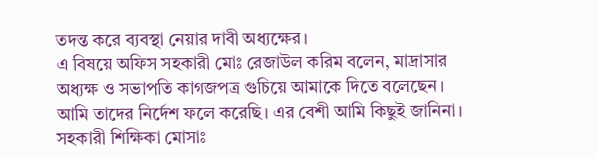তদন্ত করে ব্যবস্থা নেয়ার দাবী অধ্যক্ষের।
এ বিষয়ে অফিস সহকারী মোঃ রেজাউল করিম বলেন, মাদ্রাসার অধ্যক্ষ ও সভাপতি কাগজপত্র গুচিয়ে আমাকে দিতে বলেছেন। আমি তাদের নির্দেশ ফলে করেছি। এর বেশী আমি কিছুই জানিনা।
সহকারী শিক্ষিকা মোসাঃ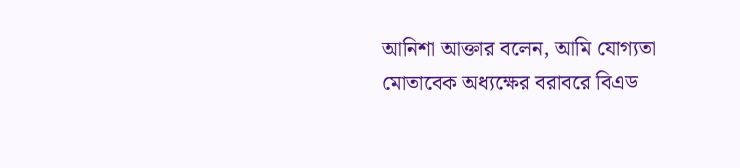আনিশা আক্তার বলেন, আমি যোগ্যতা মোতাবেক অধ্যক্ষের বরাবরে বিএড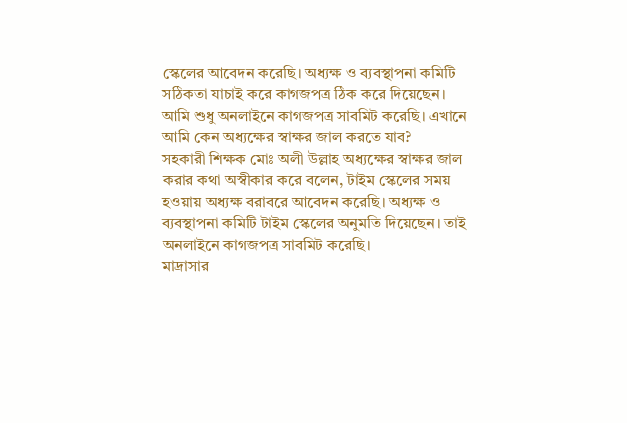স্কেলের আবেদন করেছি। অধ্যক্ষ ও ব্যবস্থাপনা কমিটি সঠিকতা যাচাই করে কাগজপত্র ঠিক করে দিয়েছেন। আমি শুধু অনলাইনে কাগজপত্র সাবমিট করেছি। এখানে আমি কেন অধ্যক্ষের স্বাক্ষর জাল করতে যাব?
সহকারী শিক্ষক মোঃ অলী উল্লাহ অধ্যক্ষের স্বাক্ষর জাল করার কথা অস্বীকার করে বলেন, টাইম স্কেলের সময় হওয়ায় অধ্যক্ষ বরাবরে আবেদন করেছি। অধ্যক্ষ ও ব্যবস্থাপনা কমিটি টাইম স্কেলের অনুমতি দিয়েছেন। তাই অনলাইনে কাগজপত্র সাবমিট করেছি।
মাদ্রাসার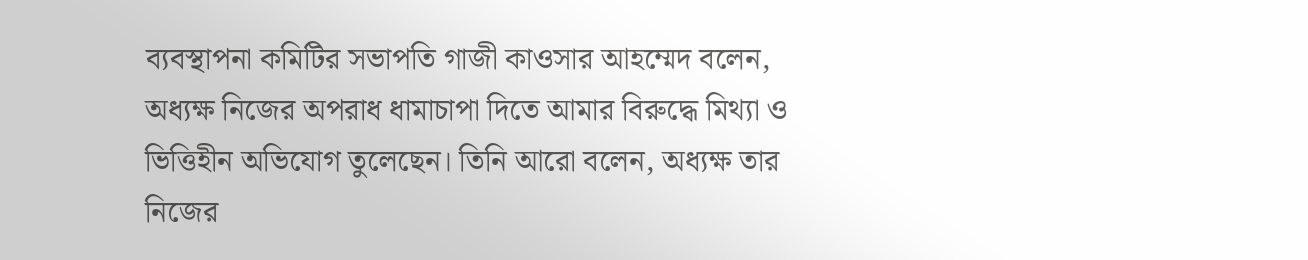ব্যবস্থাপনা কমিটির সভাপতি গাজী কাওসার আহম্মেদ বলেন, অধ্যক্ষ নিজের অপরাধ ধামাচাপা দিতে আমার বিরুদ্ধে মিথ্যা ও ভিত্তিহীন অভিযোগ তুলেছেন। তিনি আরো বলেন, অধ্যক্ষ তার নিজের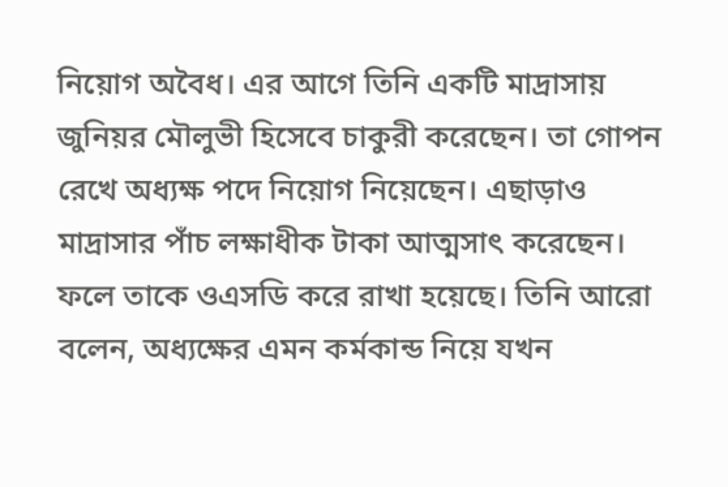নিয়োগ অবৈধ। এর আগে তিনি একটি মাদ্রাসায় জুনিয়র মৌলুভী হিসেবে চাকুরী করেছেন। তা গোপন রেখে অধ্যক্ষ পদে নিয়োগ নিয়েছেন। এছাড়াও মাদ্রাসার পাঁচ লক্ষাধীক টাকা আত্মসাৎ করেছেন। ফলে তাকে ওএসডি করে রাখা হয়েছে। তিনি আরো বলেন, অধ্যক্ষের এমন কর্মকান্ড নিয়ে যখন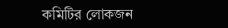কমিটির লোকজন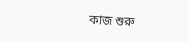কাজ শুরু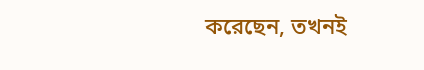করেছেন, তখনই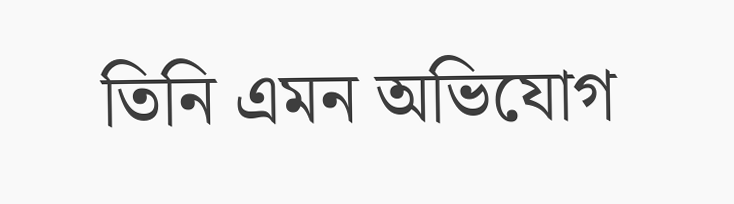তিনি এমন অভিযোগ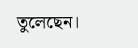তুলেছেন।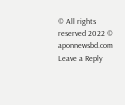© All rights reserved 2022 © aponnewsbd.com
Leave a Reply